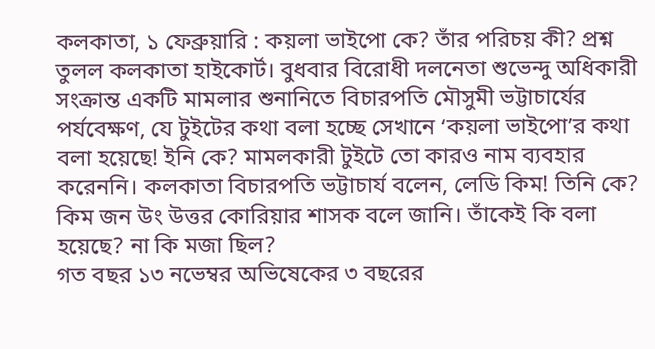কলকাতা, ১ ফেব্রুয়ারি : কয়লা ভাইপো কে? তাঁর পরিচয় কী? প্রশ্ন তুলল কলকাতা হাইকোর্ট। বুধবার বিরোধী দলনেতা শুভেন্দু অধিকারী সংক্রান্ত একটি মামলার শুনানিতে বিচারপতি মৌসুমী ভট্টাচার্যের পর্যবেক্ষণ, যে টুইটের কথা বলা হচ্ছে সেখানে ‘কয়লা ভাইপো’র কথা বলা হয়েছে! ইনি কে? মামলকারী টুইটে তো কারও নাম ব্যবহার করেননি। কলকাতা বিচারপতি ভট্টাচার্য বলেন, লেডি কিম! তিনি কে? কিম জন উং উত্তর কোরিয়ার শাসক বলে জানি। তাঁকেই কি বলা হয়েছে? না কি মজা ছিল?
গত বছর ১৩ নভেম্বর অভিষেকের ৩ বছরের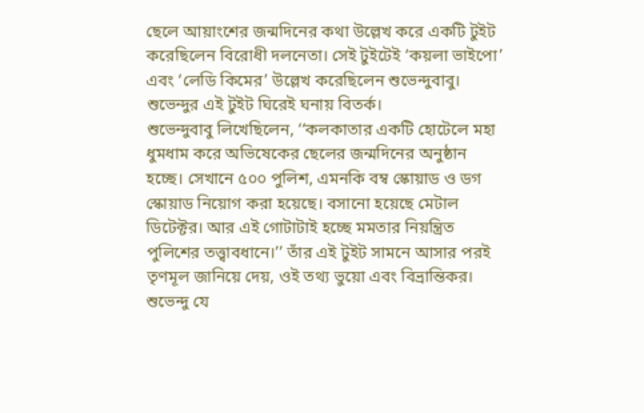ছেলে আয়াংশের জন্মদিনের কথা উল্লেখ করে একটি টুইট করেছিলেন বিরোধী দলনেতা। সেই টুইটেই ‘কয়লা ভাইপো’ এবং ‘লেডি কিমের’ উল্লেখ করেছিলেন শুভেন্দুবাবু। শুভেন্দুর এই টুইট ঘিরেই ঘনায় বিতর্ক।
শুভেন্দুবাবু লিখেছিলেন, ‘‘কলকাতার একটি হোটেলে মহা ধুমধাম করে অভিষেকের ছেলের জন্মদিনের অনুষ্ঠান হচ্ছে। সেখানে ৫০০ পুলিশ, এমনকি বম্ব স্কোয়াড ও ডগ স্কোয়াড নিয়োগ করা হয়েছে। বসানো হয়েছে মেটাল ডিটেক্টর। আর এই গোটাটাই হচ্ছে মমতার নিয়ন্ত্রিত পুলিশের তত্ত্বাবধানে।’’ তাঁর এই টুইট সামনে আসার পরই তৃণমূল জানিয়ে দেয়, ওই তথ্য ভুয়ো এবং বিভ্রান্তিকর। শুভেন্দু যে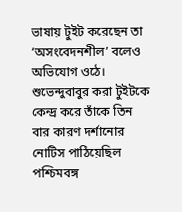ভাষায় টুইট করেছেন তা ‘অসংবেদনশীল’ বলেও অভিযোগ ওঠে।
শুভেন্দুবাবুর করা টুইটকে কেন্দ্র করে তাঁকে তিন বার কারণ দর্শানোর নোটিস পাঠিয়েছিল পশ্চিমবঙ্গ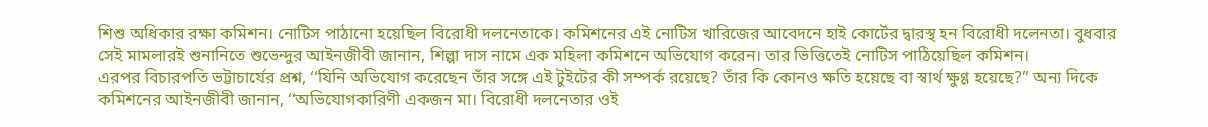শিশু অধিকার রক্ষা কমিশন। নোটিস পাঠানো হয়েছিল বিরোধী দলনেতাকে। কমিশনের এই নোটিস খারিজের আবেদনে হাই কোর্টের দ্বারস্থ হন বিরোধী দলেনতা। বুধবার সেই মামলারই শুনানিতে শুভেন্দুর আইনজীবী জানান, শিল্পা দাস নামে এক মহিলা কমিশনে অভিযোগ করেন। তার ভিত্তিতেই নোটিস পাঠিয়েছিল কমিশন।
এরপর বিচারপতি ভট্টাচার্যের প্রশ্ন, ‘‘যিনি অভিযোগ করেছেন তাঁর সঙ্গে এই টুইটের কী সম্পর্ক রয়েছে? তাঁর কি কোনও ক্ষতি হয়েছে বা স্বার্থ ক্ষুণ্ণ হয়েছে?’’ অন্য দিকে কমিশনের আইনজীবী জানান, ‘‘অভিযোগকারিণী একজন মা। বিরোধী দলনেতার ওই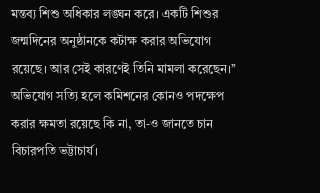মন্তব্য শিশু অধিকার লঙ্ঘন করে। একটি শিশুর জন্মদিনের অনুষ্ঠানকে কটাক্ষ করার অভিযোগ রয়েছে। আর সেই কারণেই তিনি মামলা করেছেন।’’ অভিযোগ সত্যি হলে কমিশনের কোনও পদক্ষেপ করার ক্ষমতা রয়েছে কি না, তা-ও জানতে চান বিচারপতি ভট্টাচার্য।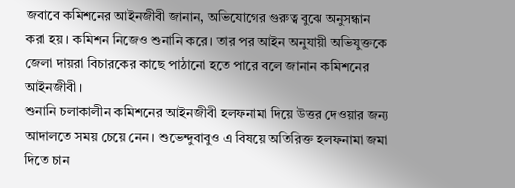জবাবে কমিশনের আইনজীবী জানান, অভিযোগের গুরুত্ব বুঝে অনুসন্ধান করা হয়। কমিশন নিজেও শুনানি করে। তার পর আইন অনুযায়ী অভিযুক্তকে জেলা দায়রা বিচারকের কাছে পাঠানো হতে পারে বলে জানান কমিশনের আইনজীবী।
শুনানি চলাকালীন কমিশনের আইনজীবী হলফনামা দিয়ে উত্তর দেওয়ার জন্য আদালতে সময় চেয়ে নেন। শুভেন্দুবাবুও এ বিষয়ে অতিরিক্ত হলফনামা জমা দিতে চান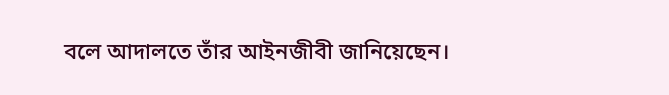বলে আদালতে তাঁর আইনজীবী জানিয়েছেন।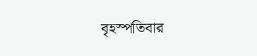বৃহস্পতিবার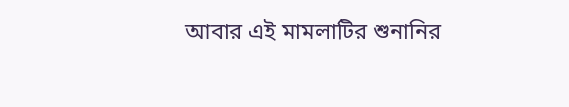আবার এই মামলাটির শুনানির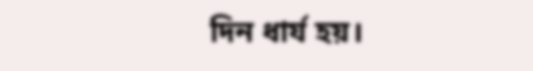দিন ধার্য হয়।